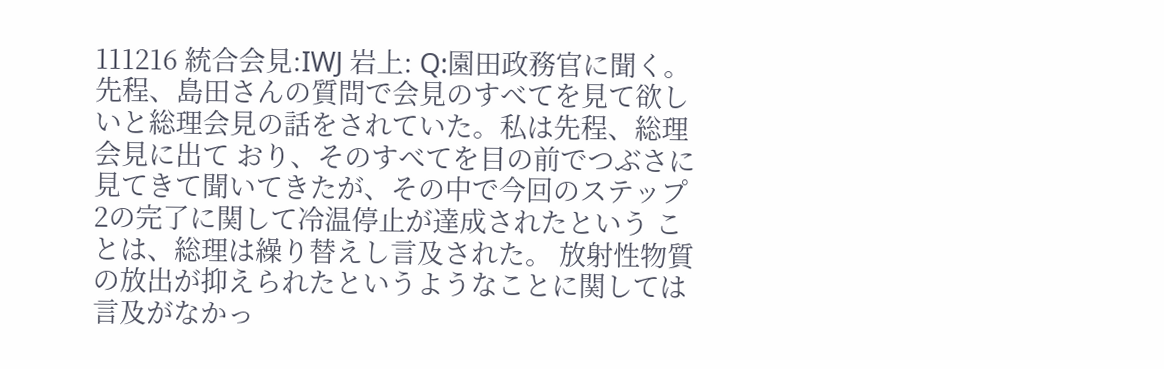111216 統合会見:IWJ 岩上: Q:園田政務官に聞く。先程、島田さんの質問で会見のすべてを見て欲しいと総理会見の話をされていた。私は先程、総理会見に出て おり、そのすべてを目の前でつぶさに見てきて聞いてきたが、その中で今回のステップ2の完了に関して冷温停止が達成されたという ことは、総理は繰り替えし言及された。 放射性物質の放出が抑えられたというようなことに関しては言及がなかっ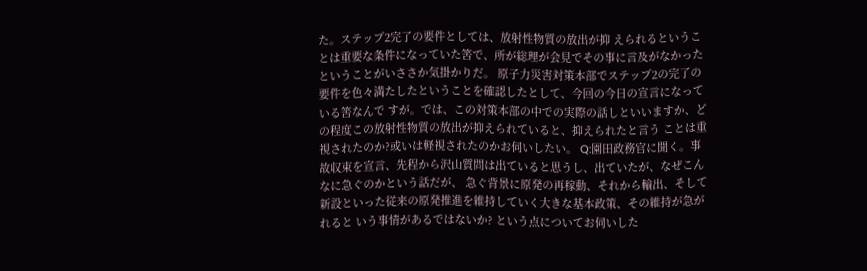た。ステップ2完了の要件としては、放射性物質の放出が抑 えられるということは重要な条件になっていた筈で、所が総理が会見でその事に言及がなかったということがいささか気掛かりだ。 原子力災害対策本部でステップ2の完了の要件を色々満たしたということを確認したとして、今回の今日の宣言になっている筈なんで すが。では、この対策本部の中での実際の話しといいますか、どの程度この放射性物質の放出が抑えられていると、抑えられたと言う ことは重視されたのか?或いは軽視されたのかお伺いしたい。 Q:園田政務官に聞く。事故収束を宣言、先程から沢山質問は出ていると思うし、出ていたが、なぜこんなに急ぐのかという話だが、 急ぐ背景に原発の再稼動、それから輸出、そして新設といった従来の原発推進を維持していく大きな基本政策、その維持が急がれると いう事情があるではないか? という点についてお伺いした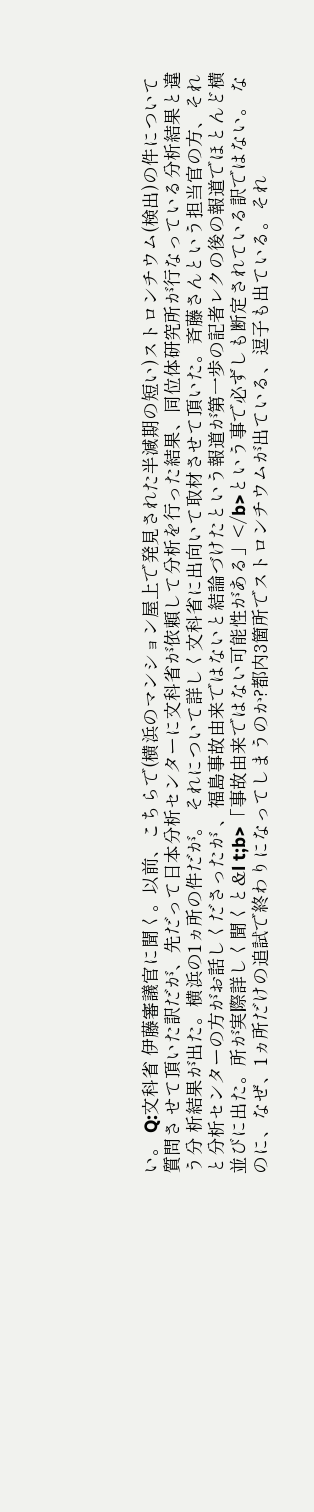い。 Q:文科省 伊藤審議官に聞く。以前、こちらで(横浜のマンション屋上で発見された半減期の短い)ストロンチウム(検出)の件について質問さ せて頂いた訳だが、先だって日本分析センターに文科省が依頼して分析を行った結果、同位体研究所が行なっている分析結果と違う分 析結果が出た。横浜の1ヵ所の件だが。 それについて詳しく文科省に出向いて取材させて頂いた。斉藤さんという担当官の方、それと分析センターの方がお話しくださったが 、福島事故由来ではないと結論づけたという報道が第一歩の記者レクの後の報道でほとんど横並びに出た。所が実際詳しく聞くと&l t;b>「事故由来ではない可能性がある」</b>という事で必ずしも断定されている訳ではない。 なのに、なぜ、1ヵ所だけの追試で終わりになってしまうのか?都内3箇所でストロンチウムが出ている、逗子も出ている。それ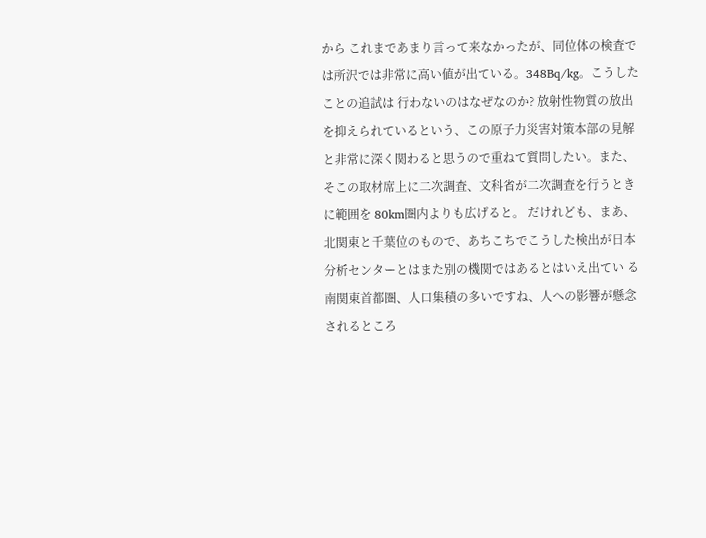から これまであまり言って来なかったが、同位体の検査では所沢では非常に高い値が出ている。348Bq/kg。こうしたことの追試は 行わないのはなぜなのか? 放射性物質の放出を抑えられているという、この原子力災害対策本部の見解と非常に深く関わると思うので重ねて質問したい。また、 そこの取材席上に二次調査、文科省が二次調査を行うときに範囲を 80km圏内よりも広げると。 だけれども、まあ、北関東と千葉位のもので、あちこちでこうした検出が日本分析センターとはまた別の機関ではあるとはいえ出てい る南関東首都圏、人口集積の多いですね、人への影響が懸念されるところ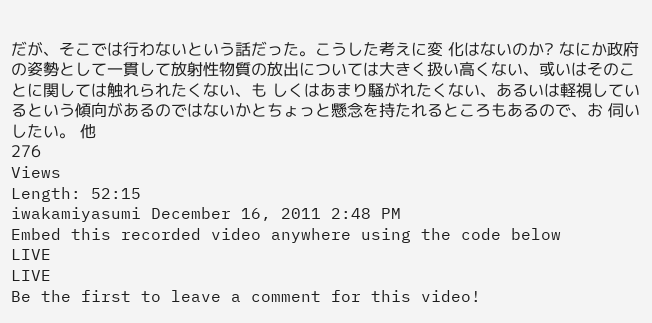だが、そこでは行わないという話だった。こうした考えに変 化はないのか? なにか政府の姿勢として一貫して放射性物質の放出については大きく扱い高くない、或いはそのことに関しては触れられたくない、も しくはあまり騒がれたくない、あるいは軽視しているという傾向があるのではないかとちょっと懸念を持たれるところもあるので、お 伺いしたい。 他
276
Views
Length: 52:15
iwakamiyasumi December 16, 2011 2:48 PM
Embed this recorded video anywhere using the code below
LIVE
LIVE
Be the first to leave a comment for this video!